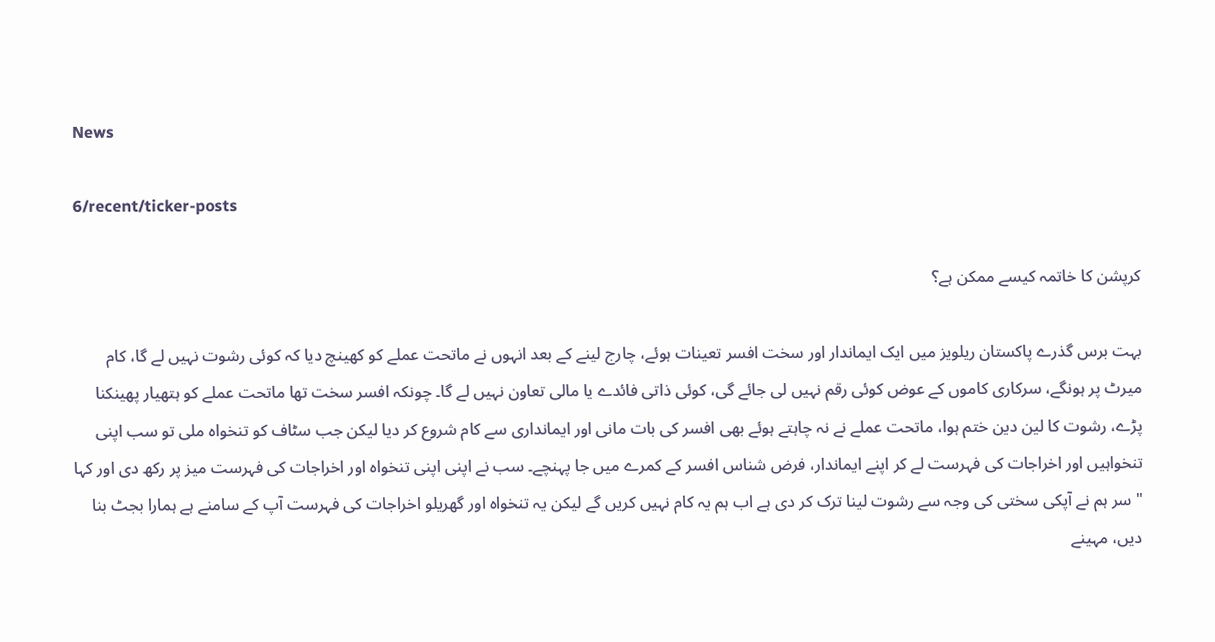News

6/recent/ticker-posts

کرپشن کا خاتمہ کیسے ممکن ہے؟

بہت برس گذرے پاکستان ریلویز میں ایک ایماندار اور سخت افسر تعینات ہوئے، چارج لینے کے بعد انہوں نے ماتحت عملے کو کھینچ دیا کہ کوئی رشوت نہیں لے گا، کام میرٹ پر ہونگے، سرکاری کاموں کے عوض کوئی رقم نہیں لی جائے گی، کوئی ذاتی فائدے یا مالی تعاون نہیں لے گا۔ چونکہ افسر سخت تھا ماتحت عملے کو ہتھیار پھینکنا پڑے، رشوت کا لین دین ختم ہوا، ماتحت عملے نے نہ چاہتے ہوئے بھی افسر کی بات مانی اور ایمانداری سے کام شروع کر دیا لیکن جب سٹاف کو تنخواہ ملی تو سب اپنی تنخواہیں اور اخراجات کی فہرست لے کر اپنے ایماندار، فرض شناس افسر کے کمرے میں جا پہنچے۔ سب نے اپنی اپنی تنخواہ اور اخراجات کی فہرست میز پر رکھ دی اور کہا "سر ہم نے آپکی سختی کی وجہ سے رشوت لینا ترک کر دی ہے اب ہم یہ کام نہیں کریں گے لیکن یہ تنخواہ اور گھریلو اخراجات کی فہرست آپ کے سامنے ہے ہمارا بجٹ بنا دیں، مہینے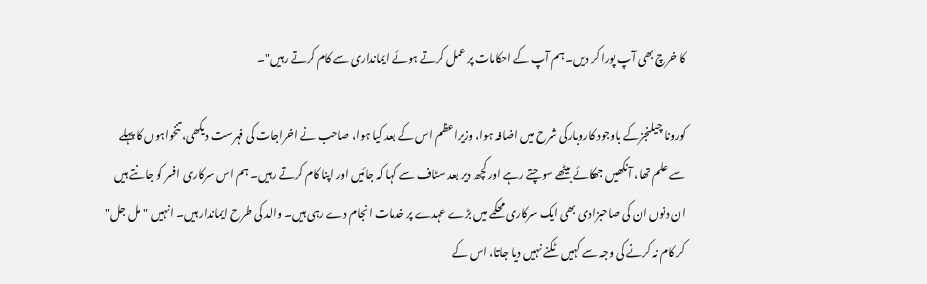کا خرچ بھی آپ پورا کر دیں۔ ہم آپ کے احکامات پر عمل کرتے ہوئے ایمانداری سے کام کرتے رہیں"۔

کورونا چیلنجزکے باوجود کاروبارکی شرح میں اضافہ ہوا، وزیراعظم اس کے بعد کیا ہوا، صاحب نے اخراجات کی فہرست دیکھی، تنخواہوں کا پہلے سے علم تھا، آنکھیں جھکائے بیٹھے سوچتے رہے اور کچھ دیر بعد سٹاف سے کہا کہ جائیں اور اپنا کام کرتے رہیں۔ ہم اس سرکاری افسر کو جانتے ہیں ان دنوں ان کی صاحبزادی بھی ایک سرکاری محکمے میں بڑے عہدے پر خدمات انجام دے رہی ہیں۔ والد کی طرح ایماندار ہیں۔ انہیں "مل جل" کر کام نہ کرنے کی وجہ سے کہیں ٹکنے نہیں دیا جاتا، اس کے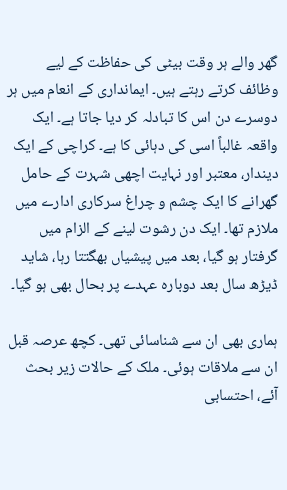گھر والے ہر وقت بیٹی کی حفاظت کے لیے وظائف کرتے رہتے ہیں۔ ایمانداری کے انعام میں ہر دوسرے دن اس کا تبادلہ کر دیا جاتا ہے۔ ایک واقعہ غالباً اسی کی دہائی کا ہے۔ کراچی کے ایک دیندار، معتبر اور نہایت اچھی شہرت کے حامل گھرانے کا ایک چشم و چراغ سرکاری ادارے میں ملازم تھا۔ ایک دن رشوت لینے کے الزام میں گرفتار ہو گیا، بعد میں پیشیاں بھگتتا رہا، شاید ڈیڑھ سال بعد دوبارہ عہدے پر بحال بھی ہو گیا۔

ہماری بھی ان سے شناسائی تھی۔ کچھ عرصہ قبل ان سے ملاقات ہوئی۔ ملک کے حالات زیر بحث آئے، احتسابی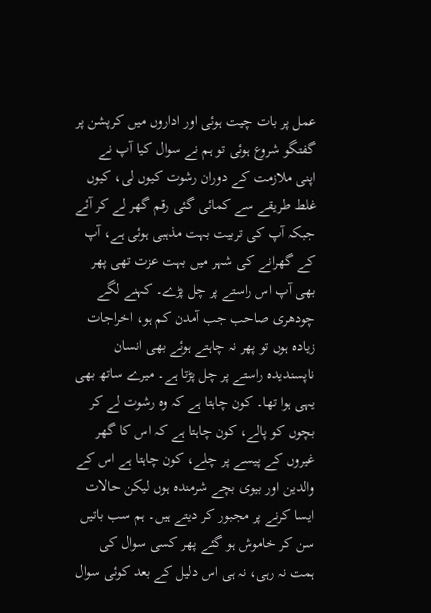عمل پر بات چیت ہوئی اور اداروں میں کرپشن پر گفتگو شروع ہوئی تو ہم نے سوال کیا آپ نے اپنی ملازمت کے دوران رشوت کیوں لی، کیوں غلط طریقے سے کمائی گئی رقم گھر لے کر آئے جبکہ آپ کی تربیت بہت مذہبی ہوئی ہے، آپ کے گھرانے کی شہر میں بہت عزت تھی پھر بھی آپ اس راستے پر چل پڑے۔ کہنے لگے چودھری صاحب جب آمدن کم ہو، اخراجات زیادہ ہوں تو پھر نہ چاہتے ہوئے بھی انسان ناپسندیدہ راستے پر چل پڑتا ہے۔ میرے ساتھ بھی یہی ہوا تھا۔ کون چاہتا ہے کہ وہ رشوت لے کر بچوں کو پالے، کون چاہتا ہے کہ اس کا گھر غیروں کے پیسے پر چلے، کون چاہتا ہے اس کے والدین اور بیوی بچے شرمندہ ہوں لیکن حالات ایسا کرنے پر مجبور کر دیتے ہیں۔ ہم سب باتیں سن کر خاموش ہو گئے پھر کسی سوال کی ہمت نہ رہی، نہ ہی اس دلیل کے بعد کوئی سوال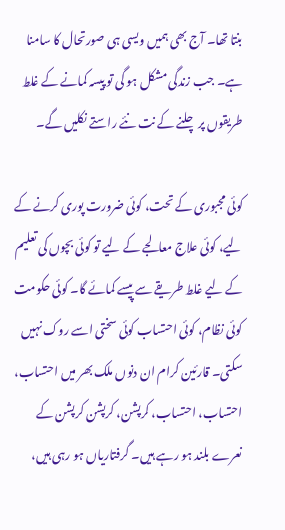بنتا تھا۔ آج بھی ہمیں ویسی ہی صورتحال کا سامنا ہے۔ جب زندگی مشکل ہو گی تو پیسہ کمانے کے غلط طریقوں پر چلنے کے نت نئے راستے نکلیں گے۔

کوئی مجبوری کے تحت، کوئی ضرورت پوری کرنے کے لیے، کوئی علاج معالجے کے لیے تو کوئی بچوں کی تعلیم کے لیے غلط طریقے سے پیسے کمائے گا۔ کوئی حکومت کوئی نظام، کوئی احتساب کوئی سختی اسے روک نہیں سکتی۔ قارئین کرام ان دنوں ملک بھر میں احتساب، احتساب، احتساب، کرپشن، کرپشن کرپشن کے نعرے بلند ہو رہے ہیں۔ گرفتاریاں ہو رہی ہیں،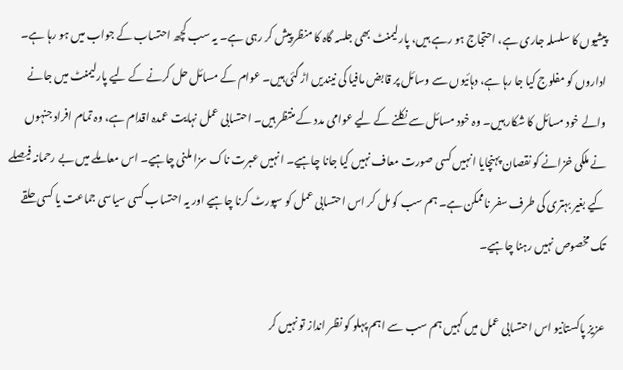پیشیوں کا سلسلہ جاری ہے، احتجاج ہو رہے ہیں، پارلیمنٹ بھی جلسہ گاہ کا منظر پیش کر رہی ہے۔ یہ سب کچھ احتساب کے جواب میں ہو رہا ہے۔ اداروں کو مفلوج کیا جا رہا ہے، دہائیوں سے وسائل پر قابض مافیا کی نیندیں اڑ گئی ہیں۔ عوام کے مسائل حل کرنے کے لیے پارلیمنٹ میں جانے والے خود مسائل کا شکار ہیں۔ وہ خود مسائل سے نکلنے کے لیے عوامی مدد کے منتظر ہیں۔ احتسابی عمل نہایت عمدہ اقدام ہے، وہ تمام افراد جنہوں نے ملکی خزانے کو نقصان پہنچایا انہیں کسی صورت معاف نہیں کیا جانا چاہیے۔ انہیں عبرت ناک سزا ملنی چاہیے۔ اس معاملے میں بے رحمانہ فیصلے کیے بغیر بہتری کی طرف سفر ناممکن ہے۔ ہم سب کو مل کر اس احتسابی عمل کو سپورٹ کرنا چاہیے اور یہ احتساب کسی سیاسی جماعت یا کسی حلقے تک مخصوص نہیں رہنا چاہیے۔

عزیز پاکستانیو اس احتسابی عمل میں کہیں ہم سب سے اہم پہلو کو نظر انداز تو نہیں کر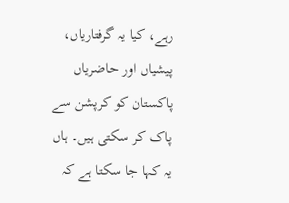رہے، کیا یہ گرفتاریاں، پیشیاں اور حاضریاں پاکستان کو کرپشن سے پاک کر سکتی ہیں۔ ہاں یہ کہا جا سکتا ہے کہ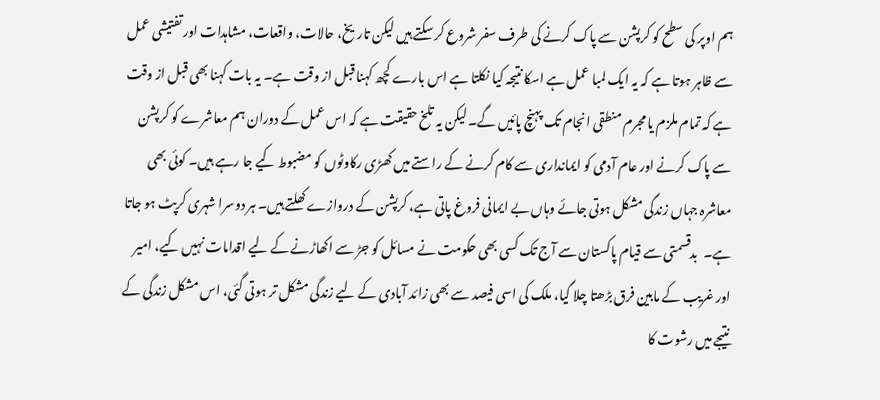ہم اوپر کی سطح کو کرپشن سے پاک کرنے کی طرف سفر شروع کر سکتے ہیں لیکن تاریخ، حالات، واقعات، مشاہدات اور تفتیشی عمل سے ظاہر ہوتا ہے کہ یہ ایک لمبا عمل ہے اسکا نتیجہ کیا نکلتا ہے اس بارے کچھ کہنا قبل از وقت ہے۔ یہ بات کہنا بھی قبل از وقت ہے کہ تمام ملزم یا مجرم منطقی انجام تک پہنچ پائیں گے۔ لیکن یہ تلخ حقیقت ہے کہ اس عمل کے دوران ہم معاشرے کو کرپشن سے پاک کرنے اور عام آدمی کو ایمانداری سے کام کرنے کے راستے میں کھڑی رکاوٹوں کو مضبوط کیے جا رہے ہیں۔ کوئی بھی معاشرہ جہاں زندگی مشکل ہوتی جائے وہاں بے ایمانی فروغ پاتی ہے، کرپشن کے دروازے کھلتے ہیں۔ ہر دوسرا شہری کرپٹ ہو جاتا ہے۔  بدقسمتی سے قیام پاکستان سے آج تک کسی بھی حکومت نے مسائل کو جڑ سے اکھاڑنے کے لیے اقدامات نہیں کیے، امیر اور غریب کے مابین فرق بڑھتا چلا گیا، ملک کی اسی فیصد سے بھی زائد آبادی کے لیے زندگی مشکل تر ہوتی گئی، اس مشکل زندگی کے نتیجے میں رشوت کا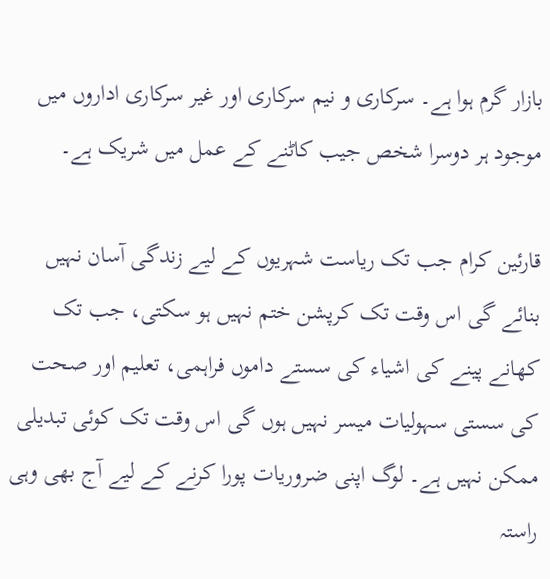بازار گرم ہوا ہے۔ سرکاری و نیم سرکاری اور غیر سرکاری اداروں میں موجود ہر دوسرا شخص جیب کاٹنے کے عمل میں شریک ہے۔

قارئین کرام جب تک ریاست شہریوں کے لیے زندگی آسان نہیں بنائے گی اس وقت تک کرپشن ختم نہیں ہو سکتی، جب تک کھانے پینے کی اشیاء کی سستے داموں فراہمی، تعلیم اور صحت کی سستی سہولیات میسر نہیں ہوں گی اس وقت تک کوئی تبدیلی ممکن نہیں ہے۔ لوگ اپنی ضروریات پورا کرنے کے لیے آج بھی وہی راستہ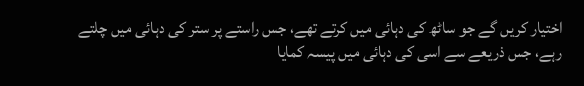اختیار کریں گے جو ساٹھ کی دہائی میں کرتے تھے، جس راستے پر ستر کی دہائی میں چلتے رہے، جس ذریعے سے اسی کی دہائی میں پیسہ کمایا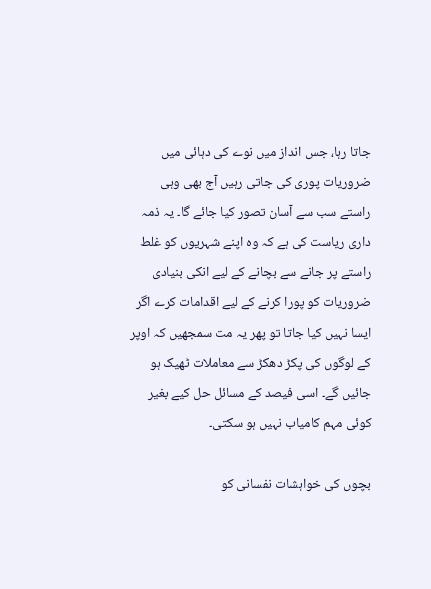جاتا رہا، جس انداز میں نوے کی دہائی میں ضروریات پوری کی جاتی رہیں آج بھی وہی راستے سب سے آسان تصور کیا جائے گا۔ یہ ذمہ داری ریاست کی ہے کہ وہ اپنے شہریوں کو غلط راستے پر جانے سے بچانے کے لیے انکی بنیادی ضروریات کو پورا کرنے کے لیے اقدامات کرے اگر ایسا نہیں کیا جاتا تو پھر یہ مت سمجھیں کہ اوپر کے لوگوں کی پکڑ دھکڑ سے معاملات ٹھیک ہو جائیں گے۔ اسی فیصد کے مسائل حل کیے بغیر کوئی مہم کامیاب نہیں ہو سکتی۔

بچوں کی خواہشات نفسانی کو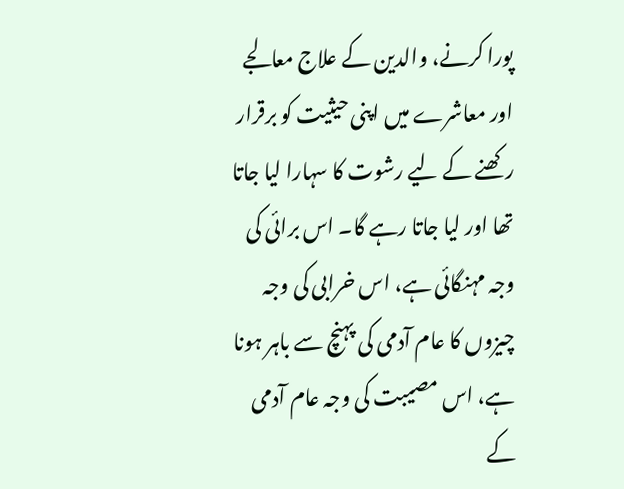پورا کرنے، والدین کے علاج معالجے اور معاشرے میں اپنی حیثیت کو برقرار رکھنے کے لیے رشوت کا سہارا لیا جاتا تھا اور لیا جاتا رہے گا۔ اس برائی کی وجہ مہنگائی ہے، اس خرابی کی وجہ چیزوں کا عام آدمی کی پہنچ سے باہر ہونا ہے، اس مصیبت کی وجہ عام آدمی کے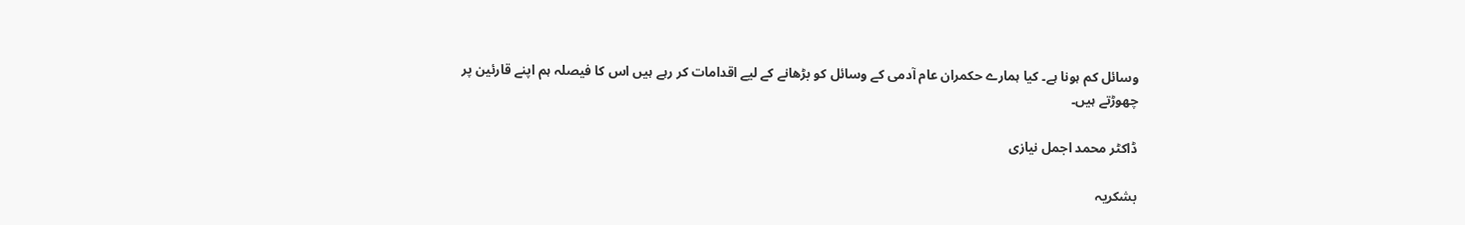وسائل کم ہونا ہے۔ کیا ہمارے حکمران عام آدمی کے وسائل کو بڑھانے کے لیے اقدامات کر رہے ہیں اس کا فیصلہ ہم اپنے قارئین پر چھوڑتے ہیں۔

ڈاکٹر محمد اجمل نیازی

بشکریہ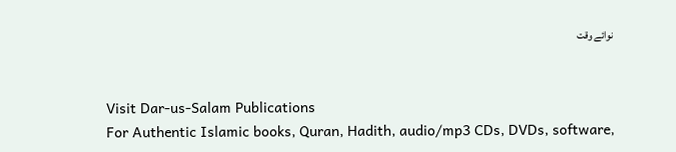نوائے وقت


Visit Dar-us-Salam Publications
For Authentic Islamic books, Quran, Hadith, audio/mp3 CDs, DVDs, software,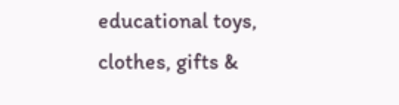educational toys, clothes, gifts &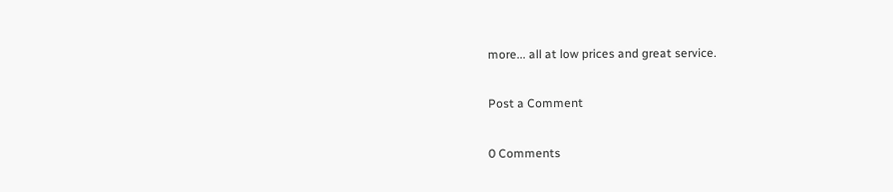more... all at low prices and great service.

Post a Comment

0 Comments